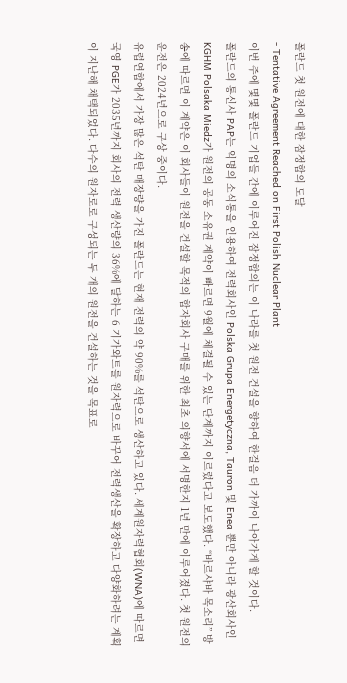폴란드 첫 원전에 대한 잠정합의 도달
- Tentative Agreement Reached on First Polish Nuclear Plant
이번 주에 몇몇 폴란드 기업들 간에 이루어진 잠정합의는 이 나라를 첫 원전 건설을 향하여 한걸음 더 가까이 나아가게 할 것이다.
폴란드의 통신사 PAP는 익명의 소식통을 인용하여 전력회사인 Polska Grupa Energetyczna, Tauron 및 Enea 뿐만 아니라 광산회사인 KGHM Polsaka Miedz가 원전의 공동 소유권 계약이 빠르면 9월에 체결될 수 있는 단계까지 이르렀다고 보도했다. “바르샤바 목소리” 방송에 따르면 이 계약은 이 회사들이 원전을 건설할 목적의 합자회사 구매를 위한 최초 의향서에 서명한지 1년 만에 이루어졌다. 첫 원전의 운전은 2024년으로 구상 중이다.
유럽연합에서 가장 많은 석탄 매장량을 가진 폴란드는 현재 전력의 약 90%를 석탄으로 생산하고 있다. 세계원자력협회(WNA)에 따르면 국영 PGE가 2035년까지 회사의 전력 생산량의 36%에 달하는 6 기가와트를 원자력으로 바꾸어 전력생산을 확장하고 다양화하려는 계획이 지난해 채택되었다. 다수의 원자로로 구성되는 두 개의 원전을 건설하는 것을 목표로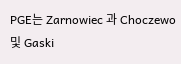PGE는 Zarnowiec 과 Choczewo 및 Gaski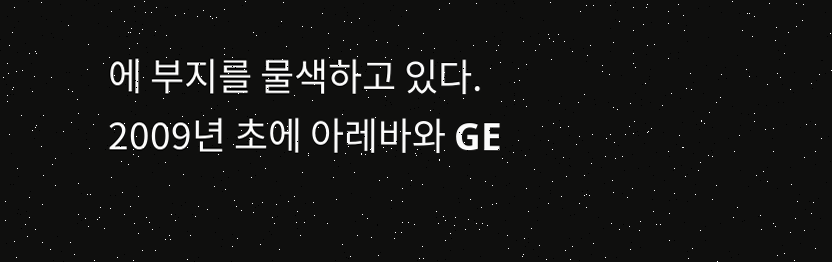에 부지를 물색하고 있다. 2009년 초에 아레바와 GE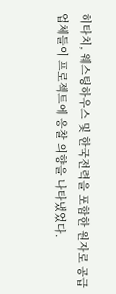히타치, 웨스팅하우스 및 한국전력을 포함한 원자로 공급업체들이 프로젝트에 응찰 의향을 나타냈었다.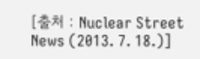[출처 : Nuclear Street News (2013. 7. 18.)]